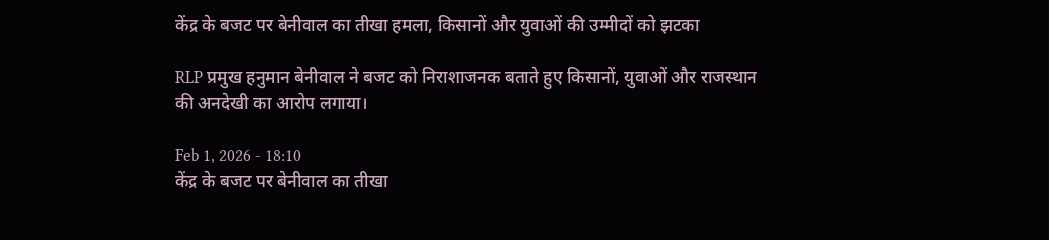केंद्र के बजट पर बेनीवाल का तीखा हमला, किसानों और युवाओं की उम्मीदों को झटका

RLP प्रमुख हनुमान बेनीवाल ने बजट को निराशाजनक बताते हुए किसानों, युवाओं और राजस्थान की अनदेखी का आरोप लगाया।

Feb 1, 2026 - 18:10
केंद्र के बजट पर बेनीवाल का तीखा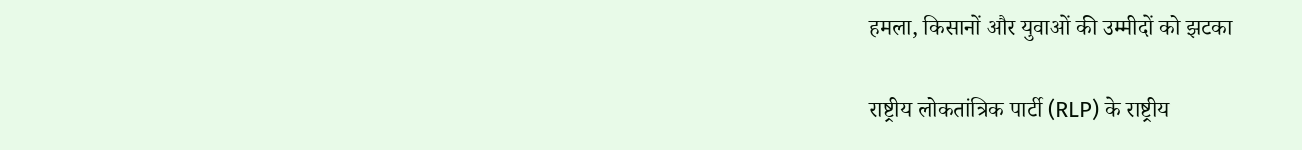हमला, किसानों और युवाओं की उम्मीदों को झटका

राष्ट्रीय लोकतांत्रिक पार्टी (RLP) के राष्ट्रीय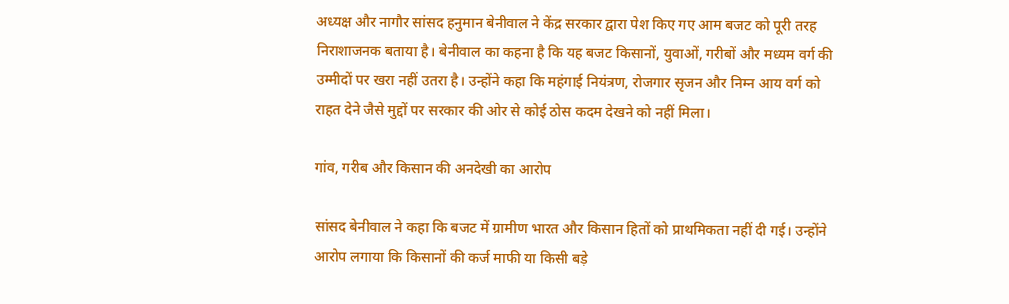अध्यक्ष और नागौर सांसद हनुमान बेनीवाल ने केंद्र सरकार द्वारा पेश किए गए आम बजट को पूरी तरह निराशाजनक बताया है। बेनीवाल का कहना है कि यह बजट किसानों, युवाओं, गरीबों और मध्यम वर्ग की उम्मीदों पर खरा नहीं उतरा है। उन्होंने कहा कि महंगाई नियंत्रण, रोजगार सृजन और निम्न आय वर्ग को राहत देने जैसे मुद्दों पर सरकार की ओर से कोई ठोस कदम देखने को नहीं मिला।

गांव, गरीब और किसान की अनदेखी का आरोप

सांसद बेनीवाल ने कहा कि बजट में ग्रामीण भारत और किसान हितों को प्राथमिकता नहीं दी गई। उन्होंने आरोप लगाया कि किसानों की कर्ज माफी या किसी बड़े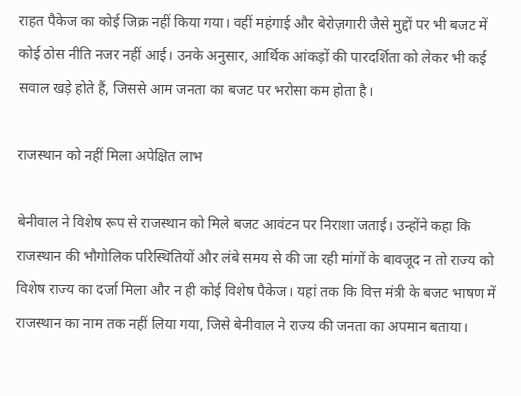राहत पैकेज का कोई जिक्र नहीं किया गया। वहीं महंगाई और बेरोज़गारी जैसे मुद्दों पर भी बजट में कोई ठोस नीति नजर नहीं आई। उनके अनुसार, आर्थिक आंकड़ों की पारदर्शिता को लेकर भी कई सवाल खड़े होते हैं, जिससे आम जनता का बजट पर भरोसा कम होता है।

राजस्थान को नहीं मिला अपेक्षित लाभ

बेनीवाल ने विशेष रूप से राजस्थान को मिले बजट आवंटन पर निराशा जताई। उन्होंने कहा कि राजस्थान की भौगोलिक परिस्थितियों और लंबे समय से की जा रही मांगों के बावजूद न तो राज्य को विशेष राज्य का दर्जा मिला और न ही कोई विशेष पैकेज। यहां तक कि वित्त मंत्री के बजट भाषण में राजस्थान का नाम तक नहीं लिया गया, जिसे बेनीवाल ने राज्य की जनता का अपमान बताया।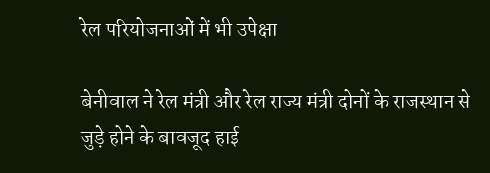रेल परियोजनाओं में भी उपेक्षा

बेनीवाल ने रेल मंत्री और रेल राज्य मंत्री दोनों के राजस्थान से जुड़े होने के बावजूद हाई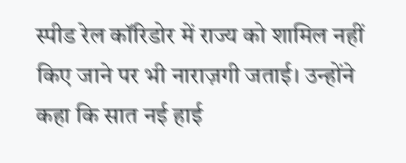स्पीड रेल कॉरिडोर में राज्य को शामिल नहीं किए जाने पर भी नाराज़गी जताई। उन्होंने कहा कि सात नई हाई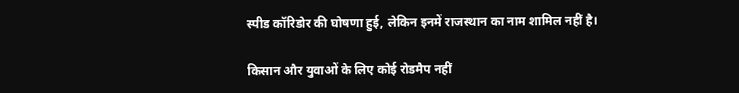स्पीड कॉरिडोर की घोषणा हुई, लेकिन इनमें राजस्थान का नाम शामिल नहीं है।

किसान और युवाओं के लिए कोई रोडमैप नहीं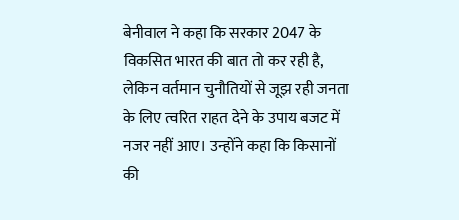बेनीवाल ने कहा कि सरकार 2047 के विकसित भारत की बात तो कर रही है, लेकिन वर्तमान चुनौतियों से जूझ रही जनता के लिए त्वरित राहत देने के उपाय बजट में नजर नहीं आए। उन्होंने कहा कि किसानों की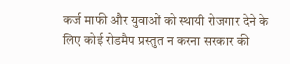कर्ज माफी और युवाओं को स्थायी रोजगार देने के लिए कोई रोडमैप प्रस्तुत न करना सरकार की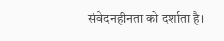संवेदनहीनता को दर्शाता है।